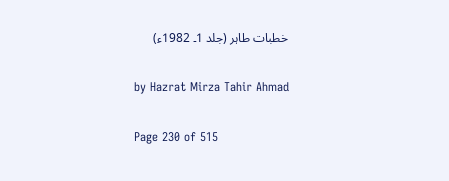خطبات طاہر (جلد 1۔ 1982ء)

by Hazrat Mirza Tahir Ahmad

Page 230 of 515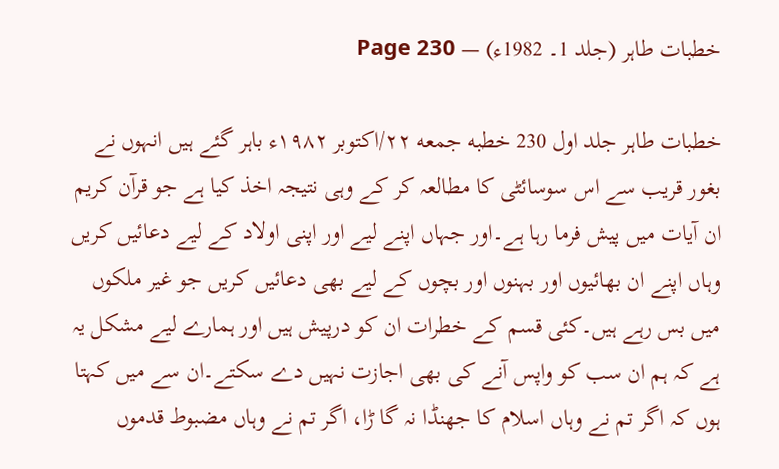خطبات طاہر (جلد 1۔ 1982ء) — Page 230

خطبات طاہر جلد اول 230 خطبه جمعه ۲۲/اکتوبر ۱۹۸۲ء باہر گئے ہیں انہوں نے بغور قریب سے اس سوسائٹی کا مطالعہ کر کے وہی نتیجہ اخذ کیا ہے جو قرآن کریم ان آیات میں پیش فرما رہا ہے۔اور جہاں اپنے لیے اور اپنی اولاد کے لیے دعائیں کریں وہاں اپنے ان بھائیوں اور بہنوں اور بچوں کے لیے بھی دعائیں کریں جو غیر ملکوں میں بس رہے ہیں۔کئی قسم کے خطرات ان کو درپیش ہیں اور ہمارے لیے مشکل یہ ہے کہ ہم ان سب کو واپس آنے کی بھی اجازت نہیں دے سکتے۔ان سے میں کہتا ہوں کہ اگر تم نے وہاں اسلام کا جھنڈا نہ گا ڑا، اگر تم نے وہاں مضبوط قدموں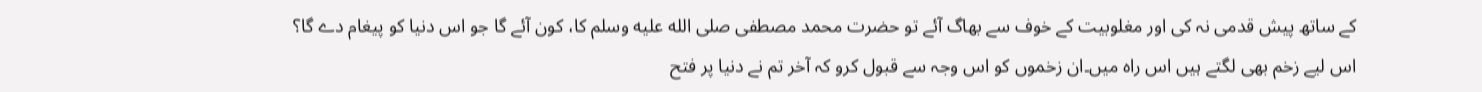کے ساتھ پیش قدمی نہ کی اور مغلوبیت کے خوف سے بھاگ آئے تو حضرت محمد مصطفی صلى الله عليه وسلم کا، کون آئے گا جو اس دنیا کو پیغام دے گا؟ اس لیے زخم بھی لگتے ہیں اس راہ میں۔ان زخموں کو اس وجہ سے قبول کرو کہ آخر تم نے دنیا پر فتح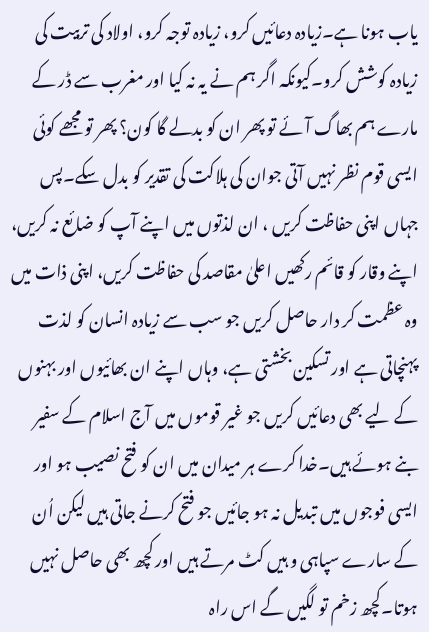یاب ہونا ہے۔زیادہ دعائیں کرو، زیادہ توجہ کرو، اولاد کی تربیت کی زیادہ کوشش کرو۔کیونکہ اگر ہم نے یہ نہ کیا اور مغرب سے ڈر کے مارے ہم بھاگ آئے تو پھر ان کو بدلے گا کون؟ پھر تو مجھے کوئی ایسی قوم نظر نہیں آتی جوان کی ہلاکت کی تقدیر کو بدل سکے۔پس جہاں اپنی حفاظت کریں ، ان لذتوں میں اپنے آپ کو ضائع نہ کریں، اپنے وقار کو قائم رکھیں اعلیٰ مقاصد کی حفاظت کریں، اپنی ذات میں وہ عظمت کر دار حاصل کریں جو سب سے زیادہ انسان کو لذت پہنچاتی ہے اور تسکین بخشتی ہے، وہاں اپنے ان بھائیوں اور بہنوں کے لیے بھی دعائیں کریں جو غیر قوموں میں آج اسلام کے سفیر بنے ہوئے ہیں۔خدا کرے ہر میدان میں ان کو فتح نصیب ہو اور ایسی فوجوں میں تبدیل نہ ہو جائیں جو فتح کرنے جاتی ہیں لیکن اُن کے سارے سپاہی و ہیں کٹ مرتے ہیں اور کچھ بھی حاصل نہیں ہوتا۔کچھ زخم تو لگیں گے اس راہ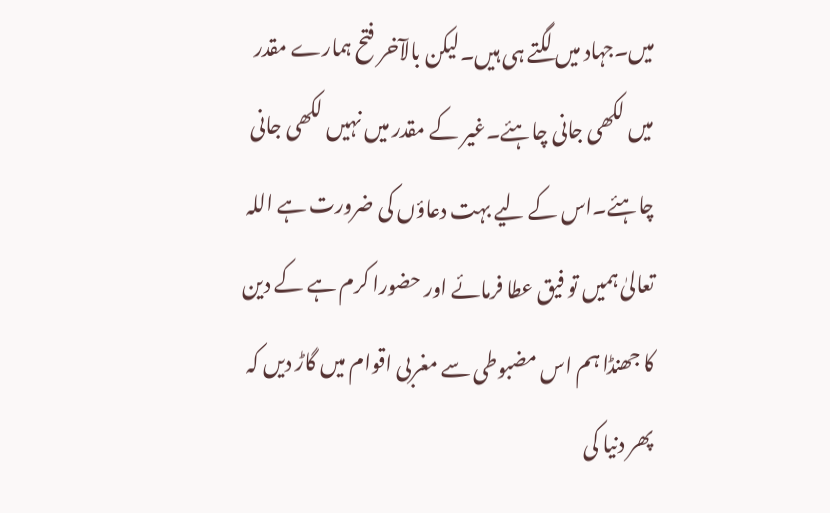میں۔جہاد میں لگتے ہی ہیں۔لیکن بالآخر فتح ہمارے مقدر میں لکھی جانی چاہئے۔غیر کے مقدر میں نہیں لکھی جانی چاہئے۔اس کے لیے بہت دعاؤں کی ضرورت ہے اللہ تعالیٰ ہمیں تو فیق عطا فرمائے اور حضورا کرم ہے کے دین کا جھنڈا ہم اس مضبوطی سے مغربی اقوام میں گاڑ دیں کہ پھر دنیا کی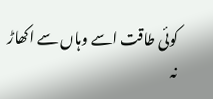کوئی طاقت اسے وہاں سے اکھاڑ نہ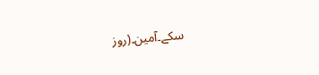سکے۔آمین۔(روز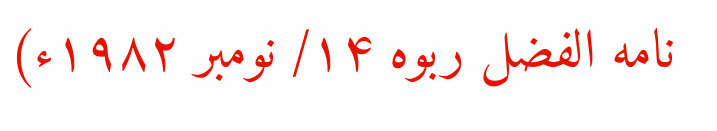نامه الفضل ربوه ۱۴/ نومبر ۱۹۸۲ء)